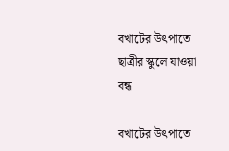বখাটের উৎপাতে ছাত্রীর স্কুলে যাওয়া বন্ধ

বখাটের উৎপাতে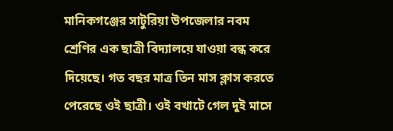মানিকগঞ্জের সাটুরিয়া উপজেলার নবম শ্রেণির এক ছাত্রী বিদ্যালয়ে যাওয়া বন্ধ করে দিয়েছে। গত বছর মাত্র তিন মাস ক্লাস করতে পেরেছে ওই ছাত্রী। ওই বখাটে গেল দুই মাসে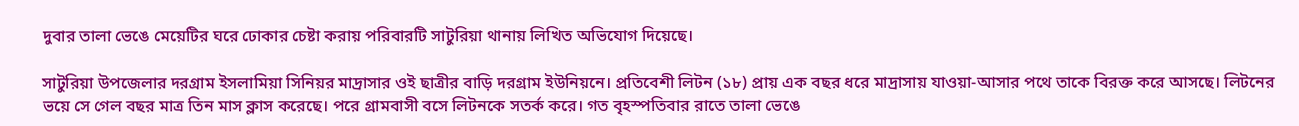দুবার তালা ভেঙে মেয়েটির ঘরে ঢোকার চেষ্টা করায় পরিবারটি সাটুরিয়া থানায় লিখিত অভিযোগ দিয়েছে।

সাটুরিয়া উপজেলার দরগ্রাম ইসলামিয়া সিনিয়র মাদ্রাসার ওই ছাত্রীর বাড়ি দরগ্রাম ইউনিয়নে। প্রতিবেশী লিটন (১৮) প্রায় এক বছর ধরে মাদ্রাসায় যাওয়া-আসার পথে তাকে বিরক্ত করে আসছে। লিটনের ভয়ে সে গেল বছর মাত্র তিন মাস ক্লাস করেছে। পরে গ্রামবাসী বসে লিটনকে সতর্ক করে। গত বৃহস্পতিবার রাতে তালা ভেঙে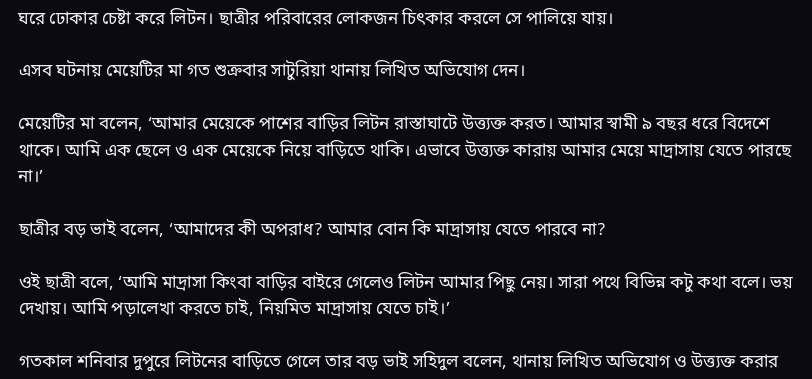ঘরে ঢোকার চেষ্টা করে লিটন। ছাত্রীর পরিবারের লোকজন চিৎকার করলে সে পালিয়ে যায়।

এসব ঘটনায় মেয়েটির মা গত শুক্রবার সাটুরিয়া থানায় লিখিত অভিযোগ দেন।

মেয়েটির মা বলেন, ‘আমার মেয়েকে পাশের বাড়ির লিটন রাস্তাঘাটে উত্ত্যক্ত করত। আমার স্বামী ৯ বছর ধরে বিদেশে থাকে। আমি এক ছেলে ও এক মেয়েকে নিয়ে বাড়িতে থাকি। এভাবে উত্ত্যক্ত কারায় আমার মেয়ে মাদ্রাসায় যেতে পারছে না।’

ছাত্রীর বড় ভাই বলেন, ‘আমাদের কী অপরাধ? আমার বোন কি মাদ্রাসায় যেতে পারবে না?

ওই ছাত্রী বলে, ‘আমি মাদ্রাসা কিংবা বাড়ির বাইরে গেলেও লিটন আমার পিছু নেয়। সারা পথে বিভিন্ন কটু কথা বলে। ভয় দেখায়। আমি পড়ালেখা করতে চাই, নিয়মিত মাদ্রাসায় যেতে চাই।’

গতকাল শনিবার দুপুরে লিটনের বাড়িতে গেলে তার বড় ভাই সহিদুল বলেন, থানায় লিখিত অভিযোগ ও উত্ত্যক্ত করার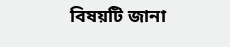বিষয়টি জানা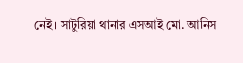নেই। সাটুরিয়া থানার এসআই মো. আনিস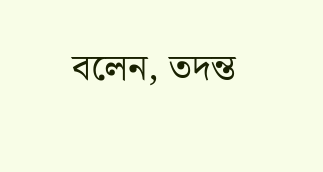বলেন, তদন্ত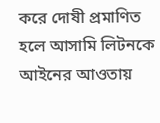করে দোষী প্রমাণিত হলে আসামি লিটনকে আইনের আওতায়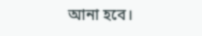আনা হবে।